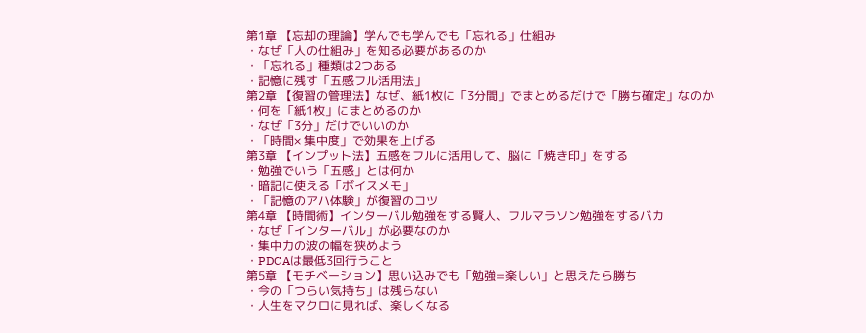第1章 【忘却の理論】学んでも学んでも「忘れる」仕組み
・なぜ「人の仕組み」を知る必要があるのか
・「忘れる」種類は2つある
・記憶に残す「五感フル活用法」
第2章 【復習の管理法】なぜ、紙1枚に「3分間」でまとめるだけで「勝ち確定」なのか
・何を「紙1枚」にまとめるのか
・なぜ「3分」だけでいいのか
・「時間× 集中度」で効果を上げる
第3章 【インプット法】五感をフルに活用して、脳に「焼き印」をする
・勉強でいう「五感」とは何か
・暗記に使える「ボイスメモ」
・「記憶のアハ体験」が復習のコツ
第4章 【時間術】インターバル勉強をする賢人、フルマラソン勉強をするバカ
・なぜ「インターバル」が必要なのか
・集中力の波の幅を狭めよう
・PDCAは最低3回行うこと
第5章 【モチベーション】思い込みでも「勉強=楽しい」と思えたら勝ち
・今の「つらい気持ち」は残らない
・人生をマクロに見れば、楽しくなる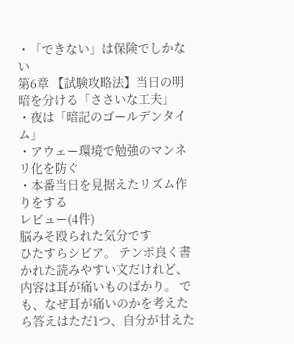・「できない」は保険でしかない
第6章 【試験攻略法】当日の明暗を分ける「ささいな工夫」
・夜は「暗記のゴールデンタイム」
・アウェー環境で勉強のマンネリ化を防ぐ
・本番当日を見据えたリズム作りをする
レビュー(4件)
脳みそ殴られた気分です
ひたすらシビア。 テンポ良く書かれた読みやすい文だけれど、内容は耳が痛いものばかり。 でも、なぜ耳が痛いのかを考えたら答えはただ1つ、自分が甘えた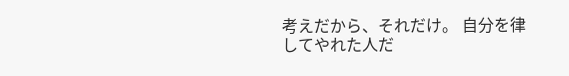考えだから、それだけ。 自分を律してやれた人だ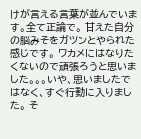けが言える言葉が並んでいます。全て正論で。 甘えた自分の脳みそをガツンとやられた感じです。 ワカメにはなりたくないので頑張ろうと思いました。。。いや、思いましたではなく、すぐ行動に入りました。 そ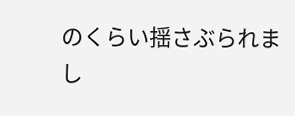のくらい揺さぶられまし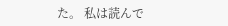た。 私は読んで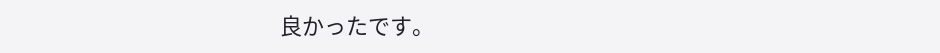良かったです。